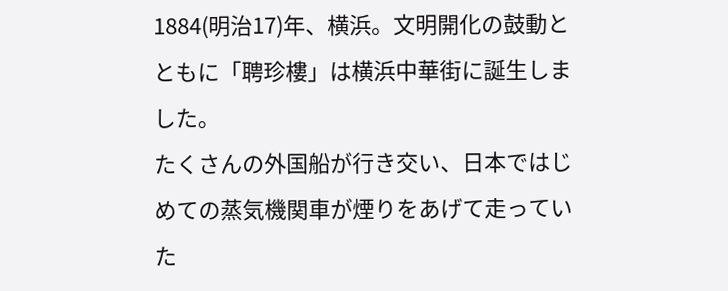1884(明治17)年、横浜。文明開化の鼓動とともに「聘珍樓」は横浜中華街に誕生しました。
たくさんの外国船が行き交い、日本ではじめての蒸気機関車が煙りをあげて走っていた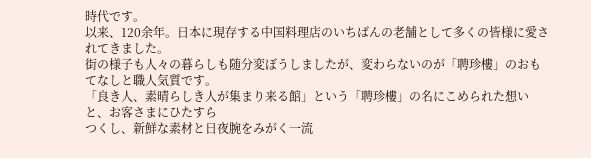時代です。
以来、120余年。日本に現存する中国料理店のいちばんの老舗として多くの皆様に愛されてきました。
街の様子も人々の暮らしも随分変ぼうしましたが、変わらないのが「聘珍樓」のおもてなしと職人気質です。
「良き人、素晴らしき人が集まり来る館」という「聘珍樓」の名にこめられた想いと、お客さまにひたすら
つくし、新鮮な素材と日夜腕をみがく一流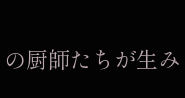の厨師たちが生み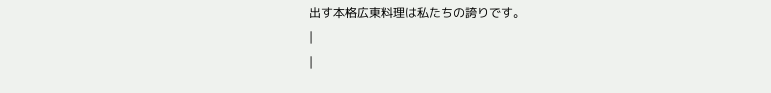出す本格広東料理は私たちの誇りです。
|
|